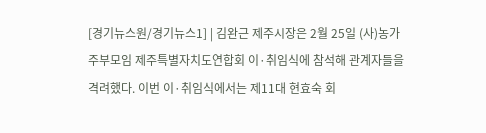[경기뉴스원/경기뉴스1] | 김완근 제주시장은 2월 25일 (사)농가주부모임 제주특별자치도연합회 이·취임식에 참석해 관계자들을 격려했다. 이번 이·취임식에서는 제11대 현효숙 회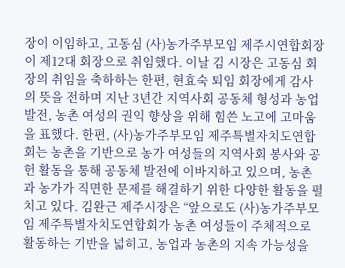장이 이임하고, 고동심 (사)농가주부모임 제주시연합회장이 제12대 회장으로 취임했다. 이날 김 시장은 고동심 회장의 취임을 축하하는 한편, 현효숙 퇴임 회장에게 감사의 뜻을 전하며 지난 3년간 지역사회 공동체 형성과 농업 발전, 농촌 여성의 권익 향상을 위해 힘쓴 노고에 고마움을 표했다. 한편, (사)농가주부모임 제주특별자치도연합회는 농촌을 기반으로 농가 여성들의 지역사회 봉사와 공헌 활동을 통해 공동체 발전에 이바지하고 있으며, 농촌과 농가가 직면한 문제를 해결하기 위한 다양한 활동을 펼치고 있다. 김완근 제주시장은 “앞으로도 (사)농가주부모임 제주특별자치도연합회가 농촌 여성들이 주체적으로 활동하는 기반을 넓히고, 농업과 농촌의 지속 가능성을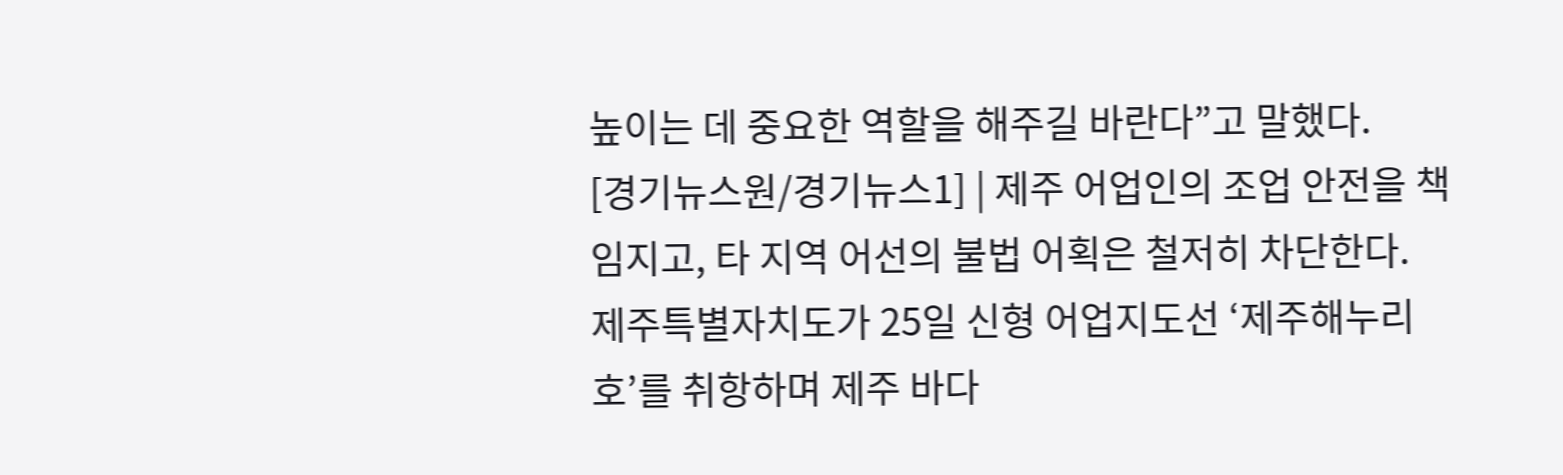높이는 데 중요한 역할을 해주길 바란다”고 말했다.
[경기뉴스원/경기뉴스1] | 제주 어업인의 조업 안전을 책임지고, 타 지역 어선의 불법 어획은 철저히 차단한다. 제주특별자치도가 25일 신형 어업지도선 ‘제주해누리호’를 취항하며 제주 바다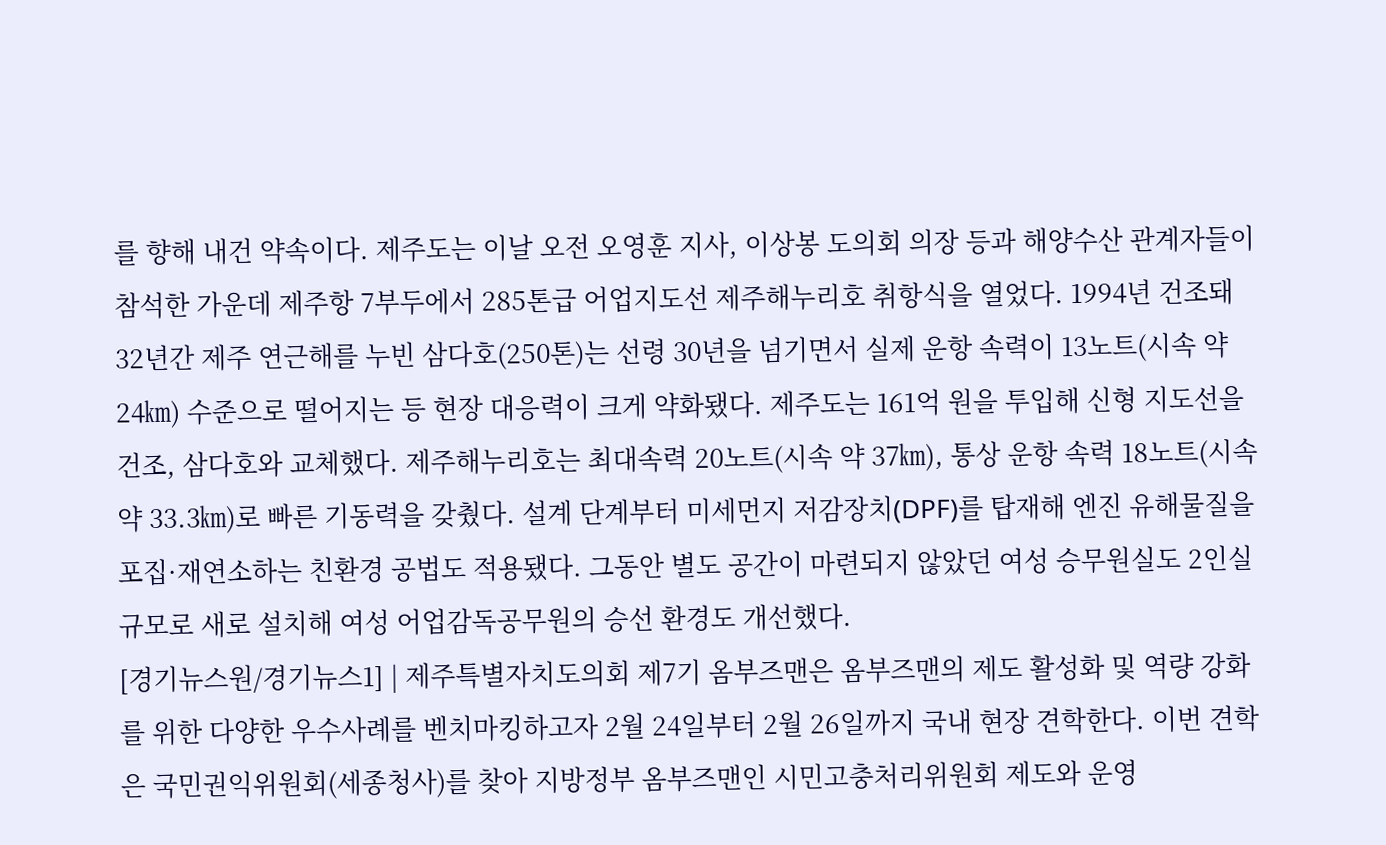를 향해 내건 약속이다. 제주도는 이날 오전 오영훈 지사, 이상봉 도의회 의장 등과 해양수산 관계자들이 참석한 가운데 제주항 7부두에서 285톤급 어업지도선 제주해누리호 취항식을 열었다. 1994년 건조돼 32년간 제주 연근해를 누빈 삼다호(250톤)는 선령 30년을 넘기면서 실제 운항 속력이 13노트(시속 약 24㎞) 수준으로 떨어지는 등 현장 대응력이 크게 약화됐다. 제주도는 161억 원을 투입해 신형 지도선을 건조, 삼다호와 교체했다. 제주해누리호는 최대속력 20노트(시속 약 37㎞), 통상 운항 속력 18노트(시속 약 33.3㎞)로 빠른 기동력을 갖췄다. 설계 단계부터 미세먼지 저감장치(DPF)를 탑재해 엔진 유해물질을 포집·재연소하는 친환경 공법도 적용됐다. 그동안 별도 공간이 마련되지 않았던 여성 승무원실도 2인실 규모로 새로 설치해 여성 어업감독공무원의 승선 환경도 개선했다.
[경기뉴스원/경기뉴스1] | 제주특별자치도의회 제7기 옴부즈맨은 옴부즈맨의 제도 활성화 및 역량 강화를 위한 다양한 우수사례를 벤치마킹하고자 2월 24일부터 2월 26일까지 국내 현장 견학한다. 이번 견학은 국민권익위원회(세종청사)를 찾아 지방정부 옴부즈맨인 시민고충처리위원회 제도와 운영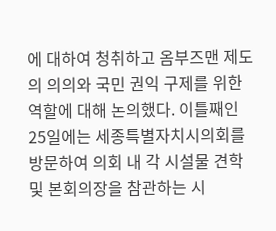에 대하여 청취하고 옴부즈맨 제도의 의의와 국민 권익 구제를 위한 역할에 대해 논의했다. 이틀째인 25일에는 세종특별자치시의회를 방문하여 의회 내 각 시설물 견학 및 본회의장을 참관하는 시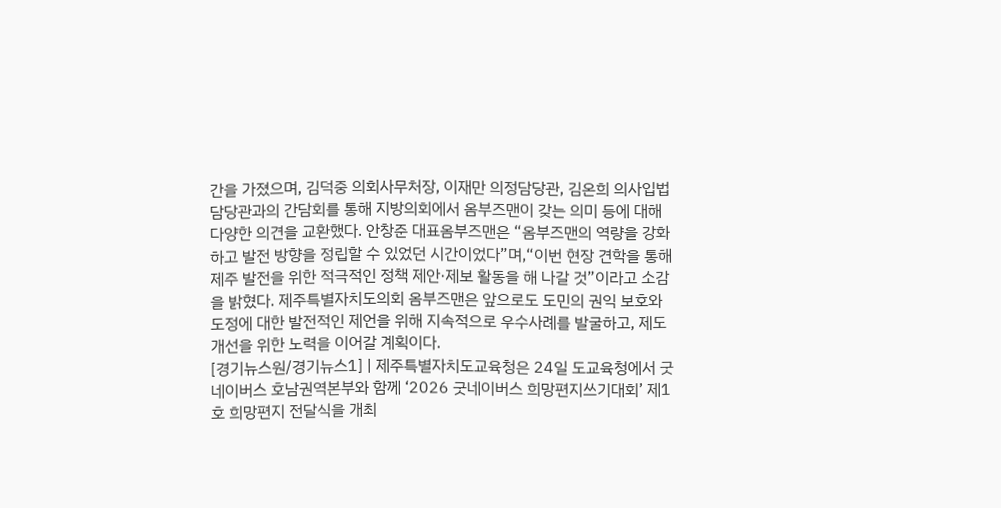간을 가졌으며, 김덕중 의회사무처장, 이재만 의정담당관, 김온희 의사입법담당관과의 간담회를 통해 지방의회에서 옴부즈맨이 갖는 의미 등에 대해 다양한 의견을 교환했다. 안창준 대표옴부즈맨은 “옴부즈맨의 역량을 강화하고 발전 방향을 정립할 수 있었던 시간이었다”며,“이번 현장 견학을 통해 제주 발전을 위한 적극적인 정책 제안·제보 활동을 해 나갈 것”이라고 소감을 밝혔다. 제주특별자치도의회 옴부즈맨은 앞으로도 도민의 권익 보호와 도정에 대한 발전적인 제언을 위해 지속적으로 우수사례를 발굴하고, 제도 개선을 위한 노력을 이어갈 계획이다.
[경기뉴스원/경기뉴스1] | 제주특별자치도교육청은 24일 도교육청에서 굿네이버스 호남권역본부와 함께 ‘2026 굿네이버스 희망편지쓰기대회’ 제1호 희망편지 전달식을 개최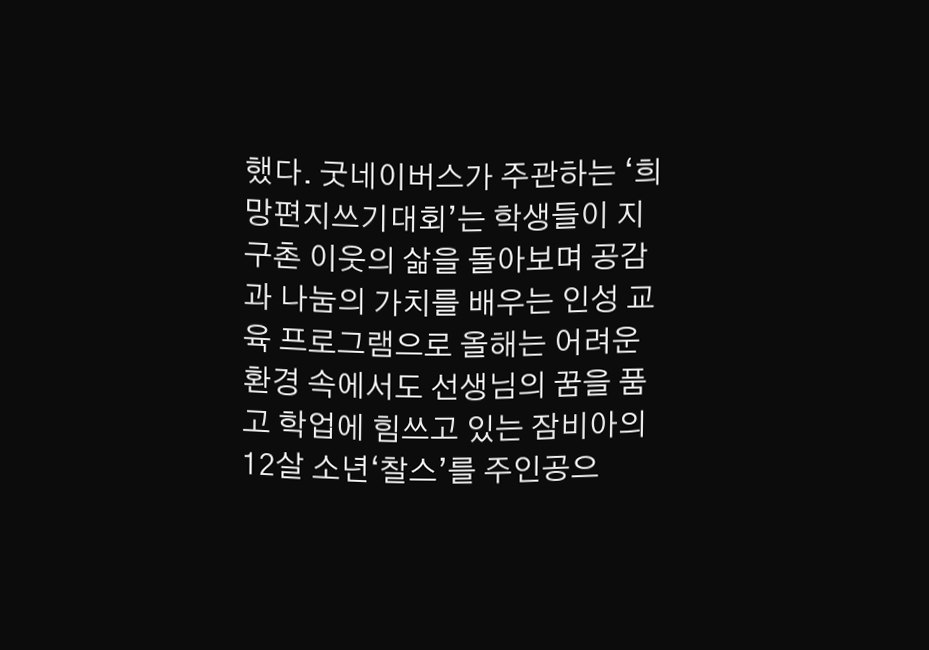했다. 굿네이버스가 주관하는 ‘희망편지쓰기대회’는 학생들이 지구촌 이웃의 삶을 돌아보며 공감과 나눔의 가치를 배우는 인성 교육 프로그램으로 올해는 어려운 환경 속에서도 선생님의 꿈을 품고 학업에 힘쓰고 있는 잠비아의 12살 소년‘찰스’를 주인공으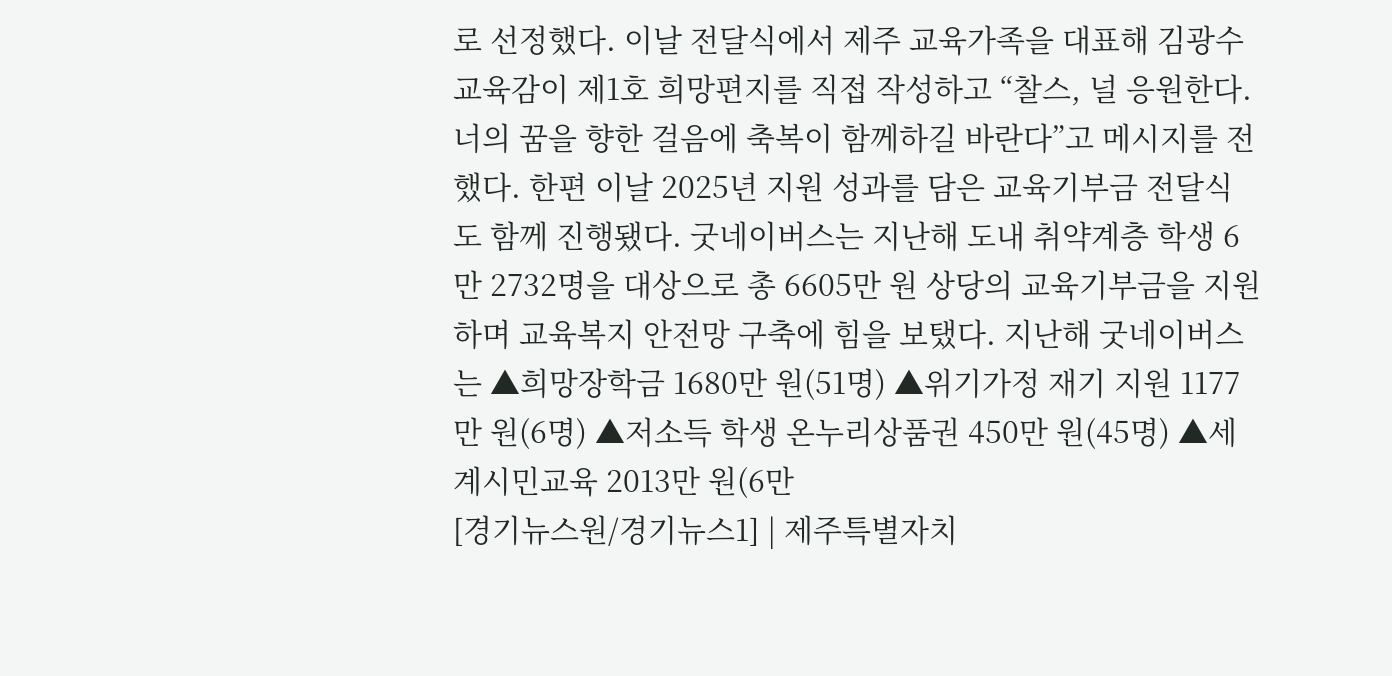로 선정했다. 이날 전달식에서 제주 교육가족을 대표해 김광수 교육감이 제1호 희망편지를 직접 작성하고 “찰스, 널 응원한다. 너의 꿈을 향한 걸음에 축복이 함께하길 바란다”고 메시지를 전했다. 한편 이날 2025년 지원 성과를 담은 교육기부금 전달식도 함께 진행됐다. 굿네이버스는 지난해 도내 취약계층 학생 6만 2732명을 대상으로 총 6605만 원 상당의 교육기부금을 지원하며 교육복지 안전망 구축에 힘을 보탰다. 지난해 굿네이버스는 ▲희망장학금 1680만 원(51명) ▲위기가정 재기 지원 1177만 원(6명) ▲저소득 학생 온누리상품권 450만 원(45명) ▲세계시민교육 2013만 원(6만
[경기뉴스원/경기뉴스1] | 제주특별자치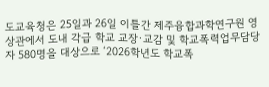도교육청은 25일과 26일 이틀간 제주융합과학연구원 영상관에서 도내 각급 학교 교장·교감 및 학교폭력업무담당자 580명을 대상으로 ‘2026학년도 학교폭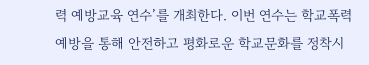력 예방교육 연수’를 개최한다. 이번 연수는 학교폭력 예방을 통해 안전하고 평화로운 학교문화를 정착시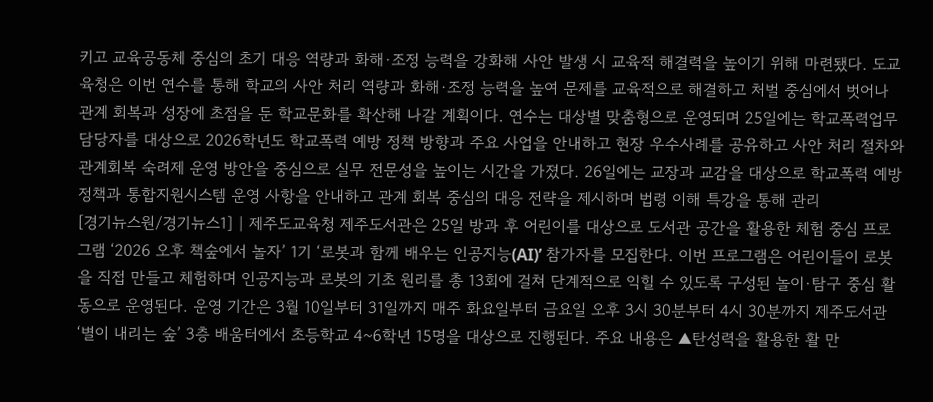키고 교육공동체 중심의 초기 대응 역량과 화해·조정 능력을 강화해 사안 발생 시 교육적 해결력을 높이기 위해 마련됐다. 도교육청은 이번 연수를 통해 학교의 사안 처리 역량과 화해·조정 능력을 높여 문제를 교육적으로 해결하고 처벌 중심에서 벗어나 관계 회복과 성장에 초점을 둔 학교문화를 확산해 나갈 계획이다. 연수는 대상별 맞춤형으로 운영되며 25일에는 학교폭력업무담당자를 대상으로 2026학년도 학교폭력 예방 정책 방향과 주요 사업을 안내하고 현장 우수사례를 공유하고 사안 처리 절차와 관계회복 숙려제 운영 방안을 중심으로 실무 전문성을 높이는 시간을 가졌다. 26일에는 교장과 교감을 대상으로 학교폭력 예방 정책과 통합지원시스템 운영 사항을 안내하고 관계 회복 중심의 대응 전략을 제시하며 법령 이해 특강을 통해 관리
[경기뉴스원/경기뉴스1] | 제주도교육청 제주도서관은 25일 방과 후 어린이를 대상으로 도서관 공간을 활용한 체험 중심 프로그램 ‘2026 오후 책숲에서 놀자’ 1기 ‘로봇과 함께 배우는 인공지능(AI)’ 참가자를 모집한다. 이번 프로그램은 어린이들이 로봇을 직접 만들고 체험하며 인공지능과 로봇의 기초 원리를 총 13회에 걸쳐 단계적으로 익힐 수 있도록 구성된 놀이·탐구 중심 활동으로 운영된다. 운영 기간은 3월 10일부터 31일까지 매주 화요일부터 금요일 오후 3시 30분부터 4시 30분까지 제주도서관 ‘별이 내리는 숲’ 3층 배움터에서 초등학교 4~6학년 15명을 대상으로 진행된다. 주요 내용은 ▲탄성력을 활용한 활 만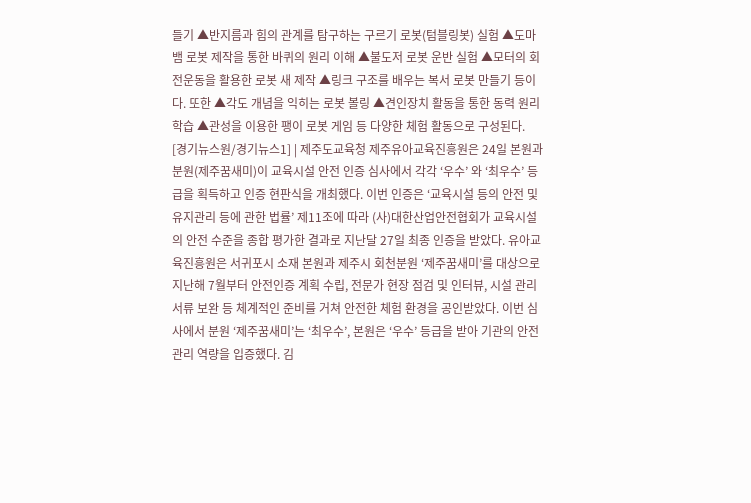들기 ▲반지름과 힘의 관계를 탐구하는 구르기 로봇(텀블링봇) 실험 ▲도마뱀 로봇 제작을 통한 바퀴의 원리 이해 ▲불도저 로봇 운반 실험 ▲모터의 회전운동을 활용한 로봇 새 제작 ▲링크 구조를 배우는 복서 로봇 만들기 등이다. 또한 ▲각도 개념을 익히는 로봇 볼링 ▲견인장치 활동을 통한 동력 원리 학습 ▲관성을 이용한 팽이 로봇 게임 등 다양한 체험 활동으로 구성된다.
[경기뉴스원/경기뉴스1] | 제주도교육청 제주유아교육진흥원은 24일 본원과 분원(제주꿈새미)이 교육시설 안전 인증 심사에서 각각 ‘우수’ 와 ‘최우수’ 등급을 획득하고 인증 현판식을 개최했다. 이번 인증은 ‘교육시설 등의 안전 및 유지관리 등에 관한 법률’ 제11조에 따라 (사)대한산업안전협회가 교육시설의 안전 수준을 종합 평가한 결과로 지난달 27일 최종 인증을 받았다. 유아교육진흥원은 서귀포시 소재 본원과 제주시 회천분원 ‘제주꿈새미’를 대상으로 지난해 7월부터 안전인증 계획 수립, 전문가 현장 점검 및 인터뷰, 시설 관리 서류 보완 등 체계적인 준비를 거쳐 안전한 체험 환경을 공인받았다. 이번 심사에서 분원 ‘제주꿈새미’는 ‘최우수’, 본원은 ‘우수’ 등급을 받아 기관의 안전관리 역량을 입증했다. 김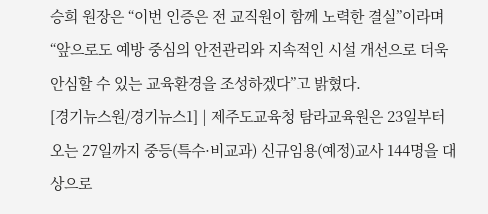승희 원장은 “이번 인증은 전 교직원이 함께 노력한 결실”이라며 “앞으로도 예방 중심의 안전관리와 지속적인 시설 개선으로 더욱 안심할 수 있는 교육환경을 조성하겠다”고 밝혔다.
[경기뉴스원/경기뉴스1] | 제주도교육청 탐라교육원은 23일부터 오는 27일까지 중등(특수·비교과) 신규임용(예정)교사 144명을 대상으로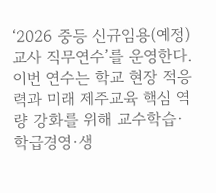‘2026 중등 신규임용(예정)교사 직무연수’를 운영한다. 이번 연수는 학교 현장 적응력과 미래 제주교육 핵심 역량 강화를 위해 교수학습·학급경영·생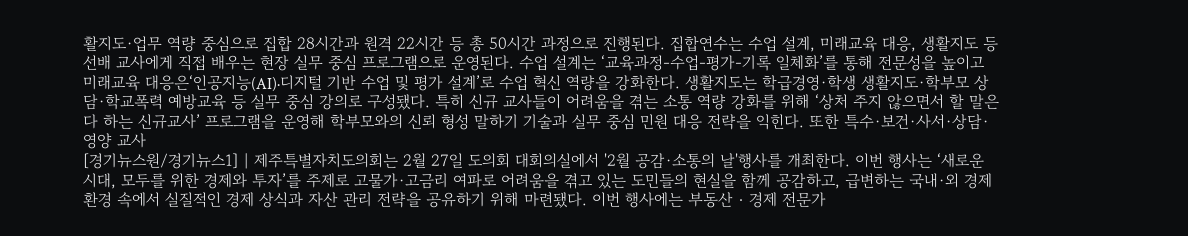활지도·업무 역량 중심으로 집합 28시간과 원격 22시간 등 총 50시간 과정으로 진행된다. 집합연수는 수업 설계, 미래교육 대응, 생활지도 등 선배 교사에게 직접 배우는 현장 실무 중심 프로그램으로 운영된다. 수업 설계는 ‘교육과정-수업-평가-기록 일체화’를 통해 전문성을 높이고 미래교육 대응은‘인공지능(AI)·디지털 기반 수업 및 평가 설계’로 수업 혁신 역량을 강화한다. 생활지도는 학급경영·학생 생활지도·학부모 상담·학교폭력 예방교육 등 실무 중심 강의로 구성됐다. 특히 신규 교사들이 어려움을 겪는 소통 역량 강화를 위해 ‘상처 주지 않으면서 할 말은 다 하는 신규교사’ 프로그램을 운영해 학부모와의 신뢰 형성 말하기 기술과 실무 중심 민원 대응 전략을 익힌다. 또한 특수·보건·사서·상담·영양 교사
[경기뉴스원/경기뉴스1] | 제주특별자치도의회는 2월 27일 도의회 대회의실에서 '2월 공감·소통의 날'행사를 개최한다. 이번 행사는 ‘새로운 시대, 모두를 위한 경제와 투자’를 주제로 고물가·고금리 여파로 어려움을 겪고 있는 도민들의 현실을 함께 공감하고, 급변하는 국내·외 경제 환경 속에서 실질적인 경제 상식과 자산 관리 전략을 공유하기 위해 마련됐다. 이번 행사에는 부동산‧경제 전문가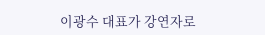이광수 대표가 강연자로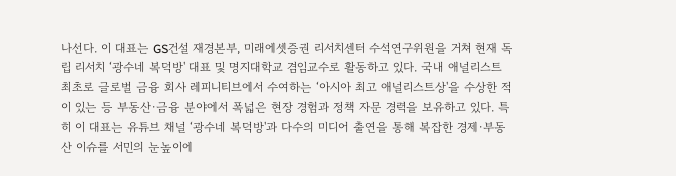나선다. 이 대표는 GS건설 재경본부, 미래에셋증권 리서치센터 수석연구위원을 거쳐 현재 독립 리서치 ‘광수네 복덕방' 대표 및 명지대학교 겸임교수로 활동하고 있다. 국내 애널리스트 최초로 글로벌 금융 회사 레피니티브에서 수여하는 ‘아시아 최고 애널리스트상'을 수상한 적이 있는 등 부동산·금융 분야에서 폭넓은 현장 경험과 정책 자문 경력을 보유하고 있다. 특히 이 대표는 유튜브 채널 ‘광수네 복덕방'과 다수의 미디어 출연을 통해 복잡한 경제·부동산 이슈를 서민의 눈높이에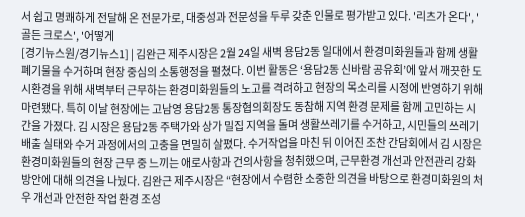서 쉽고 명쾌하게 전달해 온 전문가로, 대중성과 전문성을 두루 갖춘 인물로 평가받고 있다. '리츠가 온다', '골든 크로스', '어떻게
[경기뉴스원/경기뉴스1] | 김완근 제주시장은 2월 24일 새벽 용담2동 일대에서 환경미화원들과 함께 생활폐기물을 수거하며 현장 중심의 소통행정을 펼쳤다. 이번 활동은 ‘용담2동 신바람 공유회’에 앞서 깨끗한 도시환경을 위해 새벽부터 근무하는 환경미화원들의 노고를 격려하고 현장의 목소리를 시정에 반영하기 위해 마련됐다. 특히 이날 현장에는 고남영 용담2동 통장협의회장도 동참해 지역 환경 문제를 함께 고민하는 시간을 가졌다. 김 시장은 용담2동 주택가와 상가 밀집 지역을 돌며 생활쓰레기를 수거하고, 시민들의 쓰레기 배출 실태와 수거 과정에서의 고충을 면밀히 살폈다. 수거작업을 마친 뒤 이어진 조찬 간담회에서 김 시장은 환경미화원들의 현장 근무 중 느끼는 애로사항과 건의사항을 청취했으며, 근무환경 개선과 안전관리 강화 방안에 대해 의견을 나눴다. 김완근 제주시장은 “현장에서 수렴한 소중한 의견을 바탕으로 환경미화원의 처우 개선과 안전한 작업 환경 조성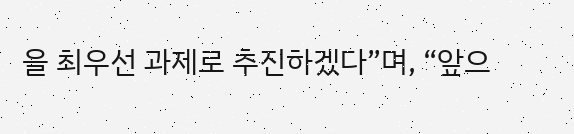을 최우선 과제로 추진하겠다”며, “앞으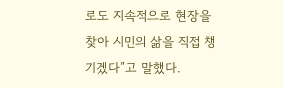로도 지속적으로 현장을 찾아 시민의 삶을 직접 챙기겠다”고 말했다.